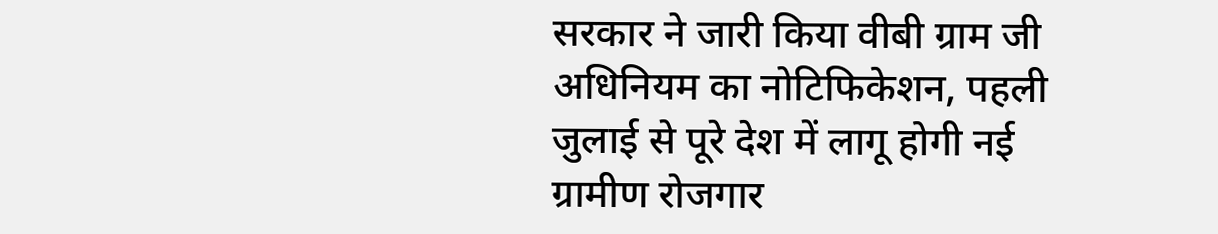सरकार ने जारी किया वीबी ग्राम जी अधिनियम का नोटिफिकेशन, पहली जुलाई से पूरे देश में लागू होगी नई ग्रामीण रोजगार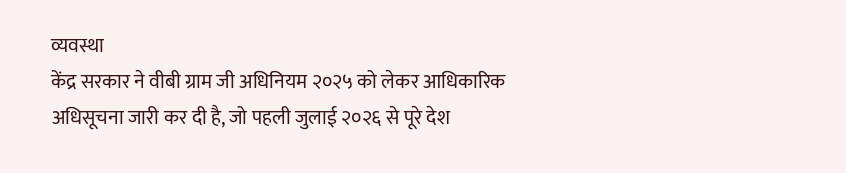व्यवस्था
केंद्र सरकार ने वीबी ग्राम जी अधिनियम २०२५ को लेकर आधिकारिक अधिसूचना जारी कर दी है, जो पहली जुलाई २०२६ से पूरे देश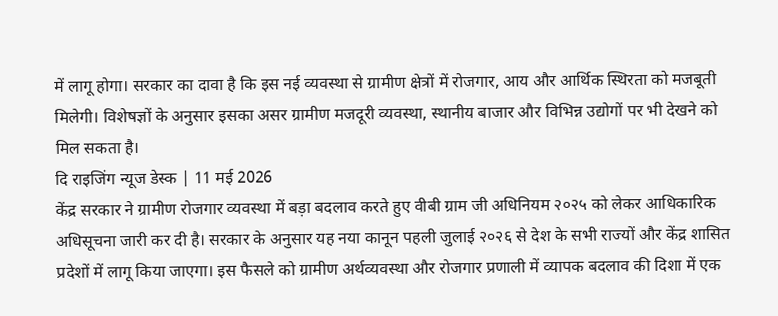में लागू होगा। सरकार का दावा है कि इस नई व्यवस्था से ग्रामीण क्षेत्रों में रोजगार, आय और आर्थिक स्थिरता को मजबूती मिलेगी। विशेषज्ञों के अनुसार इसका असर ग्रामीण मजदूरी व्यवस्था, स्थानीय बाजार और विभिन्न उद्योगों पर भी देखने को मिल सकता है।
दि राइजिंग न्यूज डेस्क | 11 मई 2026
केंद्र सरकार ने ग्रामीण रोजगार व्यवस्था में बड़ा बदलाव करते हुए वीबी ग्राम जी अधिनियम २०२५ को लेकर आधिकारिक अधिसूचना जारी कर दी है। सरकार के अनुसार यह नया कानून पहली जुलाई २०२६ से देश के सभी राज्यों और केंद्र शासित प्रदेशों में लागू किया जाएगा। इस फैसले को ग्रामीण अर्थव्यवस्था और रोजगार प्रणाली में व्यापक बदलाव की दिशा में एक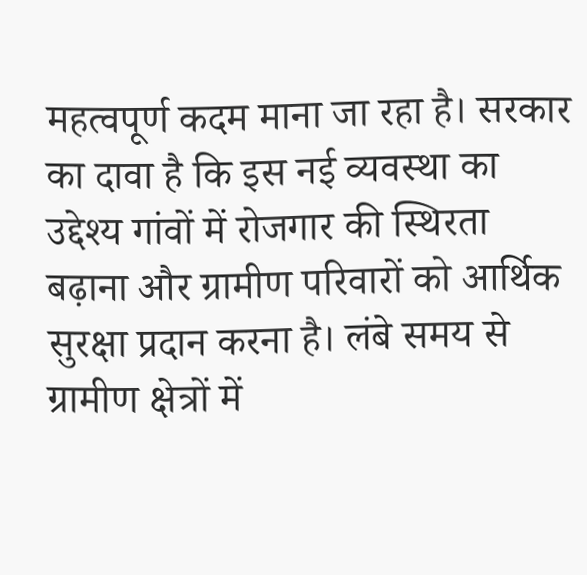महत्वपूर्ण कदम माना जा रहा है। सरकार का दावा है कि इस नई व्यवस्था का उद्देश्य गांवों में रोजगार की स्थिरता बढ़ाना और ग्रामीण परिवारों को आर्थिक सुरक्षा प्रदान करना है। लंबे समय से ग्रामीण क्षेत्रों में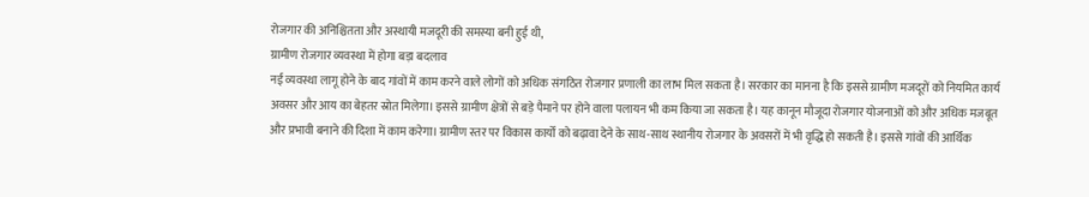रोजगार की अनिश्चितता और अस्थायी मजदूरी की समस्या बनी हुई थी,
ग्रामीण रोजगार व्यवस्था में होगा बड़ा बदलाव
नई व्यवस्था लागू होने के बाद गांवों में काम करने वाले लोगों को अधिक संगठित रोजगार प्रणाली का लाभ मिल सकता है। सरकार का मानना है कि इससे ग्रामीण मजदूरों को नियमित कार्य अवसर और आय का बेहतर स्रोत मिलेगा। इससे ग्रामीण क्षेत्रों से बड़े पैमाने पर होने वाला पलायन भी कम किया जा सकता है। यह कानून मौजूदा रोजगार योजनाओं को और अधिक मजबूत और प्रभावी बनाने की दिशा में काम करेगा। ग्रामीण स्तर पर विकास कार्यों को बढ़ावा देने के साथ-साथ स्थानीय रोजगार के अवसरों में भी वृद्धि हो सकती है। इससे गांवों की आर्थिक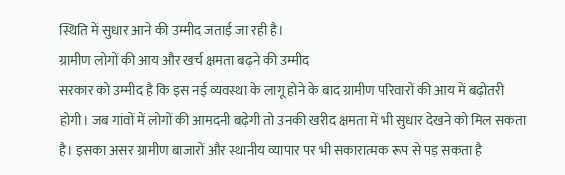स्थिति में सुधार आने की उम्मीद जताई जा रही है।
ग्रामीण लोगों की आय और खर्च क्षमता बढ़ने की उम्मीद
सरकार को उम्मीद है कि इस नई व्यवस्था के लागू होने के बाद ग्रामीण परिवारों की आय में बढ़ोतरी होगी। जब गांवों में लोगों की आमदनी बढ़ेगी तो उनकी खरीद क्षमता में भी सुधार देखने को मिल सकता है। इसका असर ग्रामीण बाजारों और स्थानीय व्यापार पर भी सकारात्मक रूप से पड़ सकता है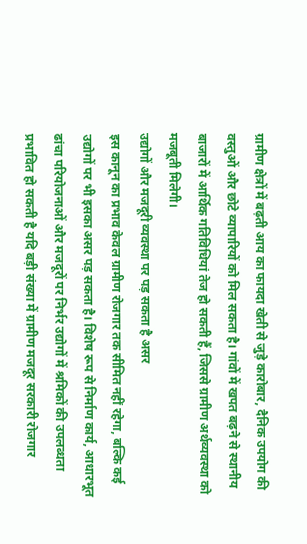ग्रामीण क्षेत्रों में बढ़ती आय का फायदा खेती से जुड़े कारोबार, दैनिक उपयोग की वस्तुओं और छोटे व्यापारियों को मिल सकता है। गांवों में खपत बढ़ने से स्थानीय बाजारों में आर्थिक गतिविधियां तेज हो सकती हैं, जिससे ग्रामीण अर्थव्यवस्था को मजबूती मिलेगी।
उद्योगों और मजदूरी व्यवस्था पर पड़ सकता है असर
इस कानून का प्रभाव केवल ग्रामीण रोजगार तक सीमित नहीं रहेगा, बल्कि कई उद्योगों पर भी इसका असर पड़ सकता है। विशेष रूप से निर्माण कार्य, आधारभूत ढांचा परियोजनाओं और मजदूरों पर निर्भर उद्योगों में श्रमिकों की उपलब्धता प्रभावित हो सकती है यदि बड़ी संख्या में ग्रामीण मजदूर सरकारी रोजगार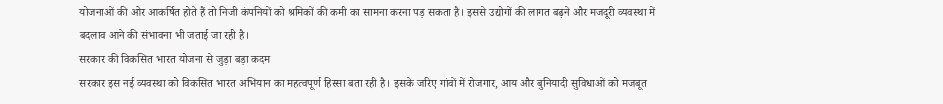योजनाओं की ओर आकर्षित होते हैं तो निजी कंपनियों को श्रमिकों की कमी का सामना करना पड़ सकता है। इससे उद्योगों की लागत बढ़ने और मजदूरी व्यवस्था में बदलाव आने की संभावना भी जताई जा रही है।
सरकार की विकसित भारत योजना से जुड़ा बड़ा कदम
सरकार इस नई व्यवस्था को विकसित भारत अभियान का महत्वपूर्ण हिस्सा बता रही है। इसके जरिए गांवों में रोजगार, आय और बुनियादी सुविधाओं को मजबूत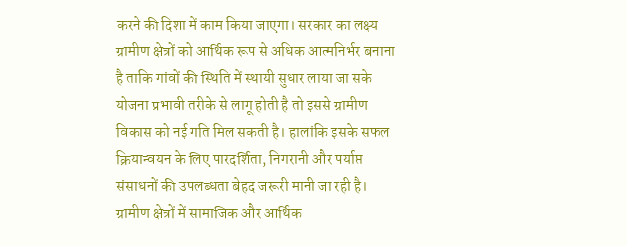करने की दिशा में काम किया जाएगा। सरकार का लक्ष्य ग्रामीण क्षेत्रों को आर्थिक रूप से अधिक आत्मनिर्भर बनाना है ताकि गांवों की स्थिति में स्थायी सुधार लाया जा सके योजना प्रभावी तरीके से लागू होती है तो इससे ग्रामीण विकास को नई गति मिल सकती है। हालांकि इसके सफल क्रियान्वयन के लिए पारदर्शिता, निगरानी और पर्याप्त संसाधनों की उपलब्धता बेहद जरूरी मानी जा रही है।
ग्रामीण क्षेत्रों में सामाजिक और आर्थिक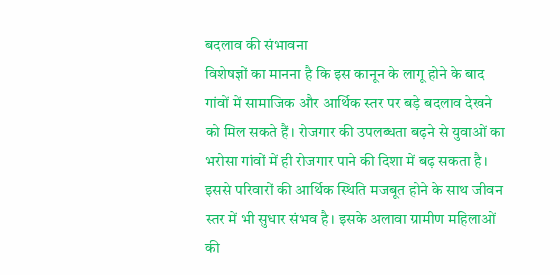बदलाव की संभावना
विशेषज्ञों का मानना है कि इस कानून के लागू होने के बाद गांवों में सामाजिक और आर्थिक स्तर पर बड़े बदलाव देखने को मिल सकते हैं। रोजगार की उपलब्धता बढ़ने से युवाओं का भरोसा गांवों में ही रोजगार पाने की दिशा में बढ़ सकता है। इससे परिवारों की आर्थिक स्थिति मजबूत होने के साथ जीवन स्तर में भी सुधार संभव है। इसके अलावा ग्रामीण महिलाओं की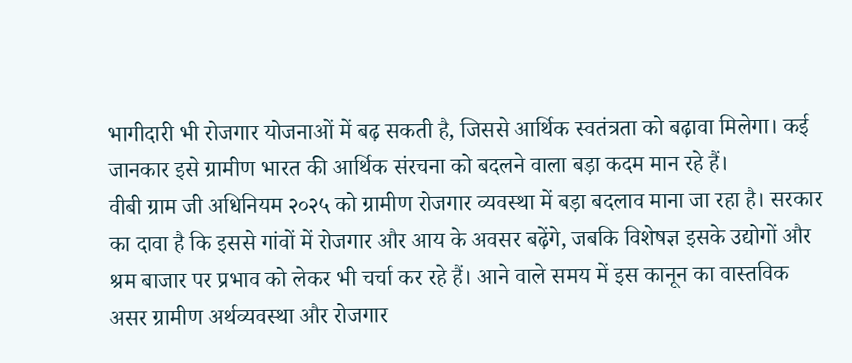भागीदारी भी रोजगार योजनाओं में बढ़ सकती है, जिससे आर्थिक स्वतंत्रता को बढ़ावा मिलेगा। कई जानकार इसे ग्रामीण भारत की आर्थिक संरचना को बदलने वाला बड़ा कदम मान रहे हैं।
वीबी ग्राम जी अधिनियम २०२५ को ग्रामीण रोजगार व्यवस्था में बड़ा बदलाव माना जा रहा है। सरकार का दावा है कि इससे गांवों में रोजगार और आय के अवसर बढ़ेंगे, जबकि विशेषज्ञ इसके उद्योगों और श्रम बाजार पर प्रभाव को लेकर भी चर्चा कर रहे हैं। आने वाले समय में इस कानून का वास्तविक असर ग्रामीण अर्थव्यवस्था और रोजगार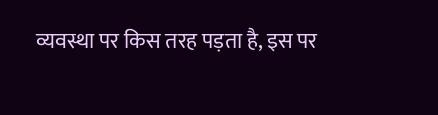व्यवस्था पर किस तरह पड़ता है, इस पर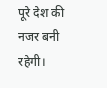पूरे देश की नजर बनी रहेगी।